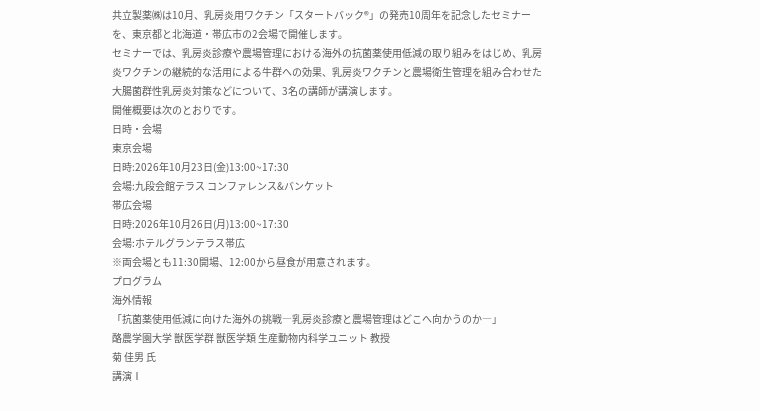共立製薬㈱は10月、乳房炎用ワクチン「スタートバック®」の発売10周年を記念したセミナーを、東京都と北海道・帯広市の2会場で開催します。
セミナーでは、乳房炎診療や農場管理における海外の抗菌薬使用低減の取り組みをはじめ、乳房炎ワクチンの継続的な活用による牛群への効果、乳房炎ワクチンと農場衛生管理を組み合わせた大腸菌群性乳房炎対策などについて、3名の講師が講演します。
開催概要は次のとおりです。
日時・会場
東京会場
日時:2026年10月23日(金)13:00~17:30
会場:九段会館テラス コンファレンス&バンケット
帯広会場
日時:2026年10月26日(月)13:00~17:30
会場:ホテルグランテラス帯広
※両会場とも11:30開場、12:00から昼食が用意されます。
プログラム
海外情報
「抗菌薬使用低減に向けた海外の挑戦―乳房炎診療と農場管理はどこへ向かうのか―」
酪農学園大学 獣医学群 獣医学類 生産動物内科学ユニット 教授
菊 佳男 氏
講演Ⅰ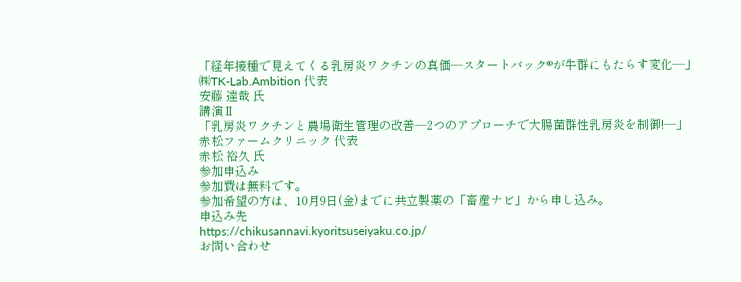「経年接種で見えてくる乳房炎ワクチンの真価―スタートバック®が牛群にもたらす変化―」
㈱TK-Lab.Ambition 代表
安藤 達哉 氏
講演Ⅱ
「乳房炎ワクチンと農場衛生管理の改善―2つのアプローチで大腸菌群性乳房炎を制御!―」
赤松ファームクリニック 代表
赤松 裕久 氏
参加申込み
参加費は無料です。
参加希望の方は、10月9日(金)までに共立製薬の「畜産ナビ」から申し込み。
申込み先
https://chikusannavi.kyoritsuseiyaku.co.jp/
お問い合わせ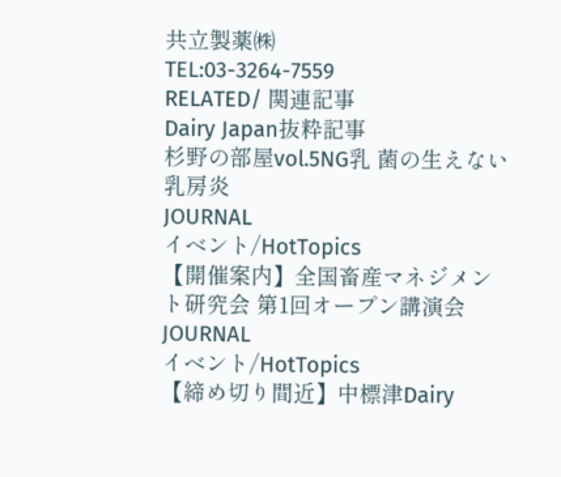共立製薬㈱
TEL:03-3264-7559
RELATED/ 関連記事
Dairy Japan抜粋記事
杉野の部屋vol.5NG乳 菌の生えない乳房炎
JOURNAL
イベント/HotTopics
【開催案内】全国畜産マネジメント研究会 第1回オープン講演会
JOURNAL
イベント/HotTopics
【締め切り間近】中標津Dairy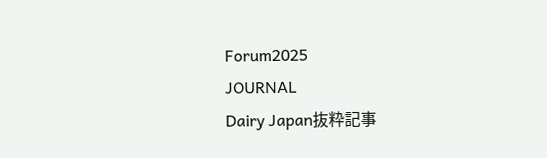Forum2025
JOURNAL
Dairy Japan抜粋記事